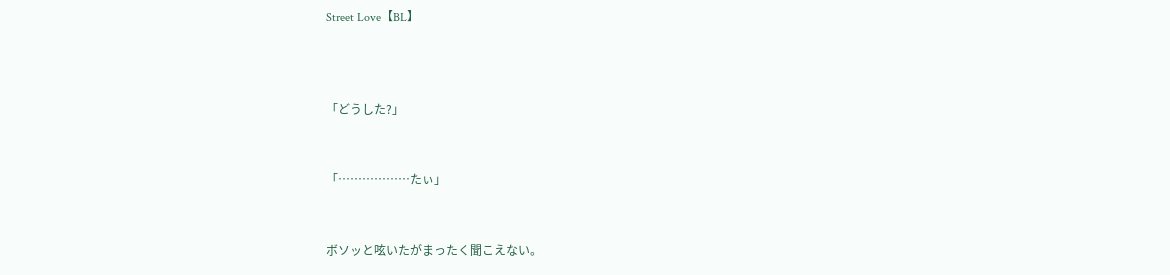Street Love【BL】



「どうした?」


「………………たぃ」


ボソッと呟いたがまったく聞こえない。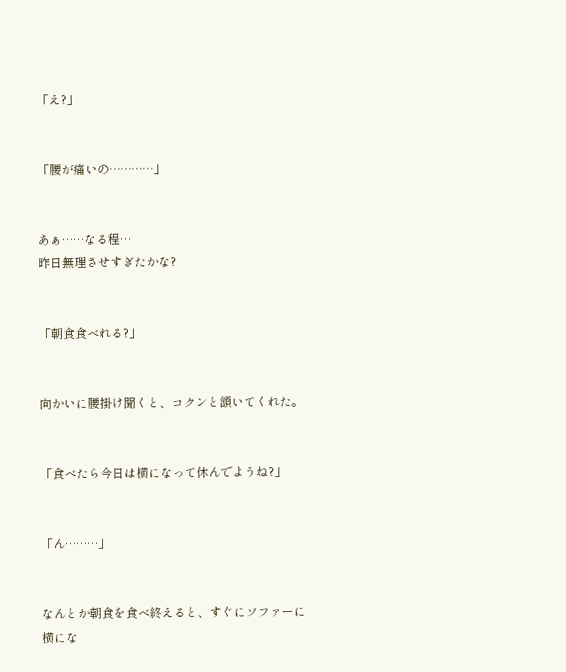「え?」


「腰が痛いの…………」


あぁ……なる程…
昨日無理させすぎたかな?


「朝食食べれる?」


向かいに腰掛け聞くと、コクンと頷いてくれた。


「食べたら今日は横になって休んでようね?」


「ん………」


なんとか朝食を食べ終えると、すぐにソファーに横にな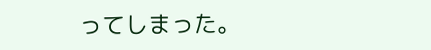ってしまった。